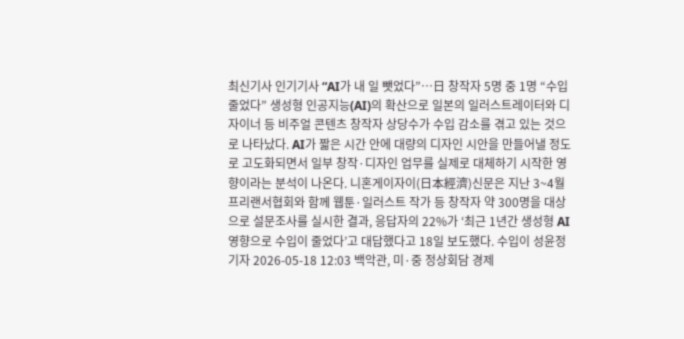최신기사 인기기사 “AI가 내 일 뺏었다”…日 창작자 5명 중 1명 “수입 줄었다” 생성형 인공지능(AI)의 확산으로 일본의 일러스트레이터와 디자이너 등 비주얼 콘텐츠 창작자 상당수가 수입 감소를 겪고 있는 것으로 나타났다. AI가 짧은 시간 안에 대량의 디자인 시안을 만들어낼 정도로 고도화되면서 일부 창작·디자인 업무를 실제로 대체하기 시작한 영향이라는 분석이 나온다. 니혼게이자이(日本經濟)신문은 지난 3~4월 프리랜서협회와 함께 웹툰·일러스트 작가 등 창작자 약 300명을 대상으로 설문조사를 실시한 결과, 응답자의 22%가 ‘최근 1년간 생성형 AI 영향으로 수입이 줄었다’고 대답했다고 18일 보도했다. 수입이 성윤정 기자 2026-05-18 12:03 백악관, 미·중 정상회담 경제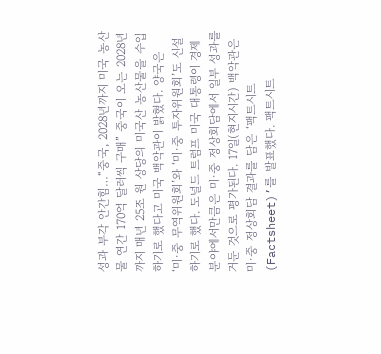성과 부각 안간힘…“중국, 2028년까지 미국 농산물 연간 170억 달러씩 구매” 중국이 오는 2028년까지 매년 25조 원 상당의 미국산 농산물을 수입하기로 했다고 미국 백악관이 밝혔다. 양국은 ‘미·중 무역위원회’와 ‘미·중 투자위원회’도 신설하기로 했다. 도널드 트럼프 미국 대통령이 경제 분야에서만큼은 미·중 정상회담에서 일부 성과를 거둔 것으로 평가된다. 17일(현지시간) 백악관은 미·중 정상회담 결과를 담은 ‘팩트시트(Factsheet)’를 발표했다. 팩트시트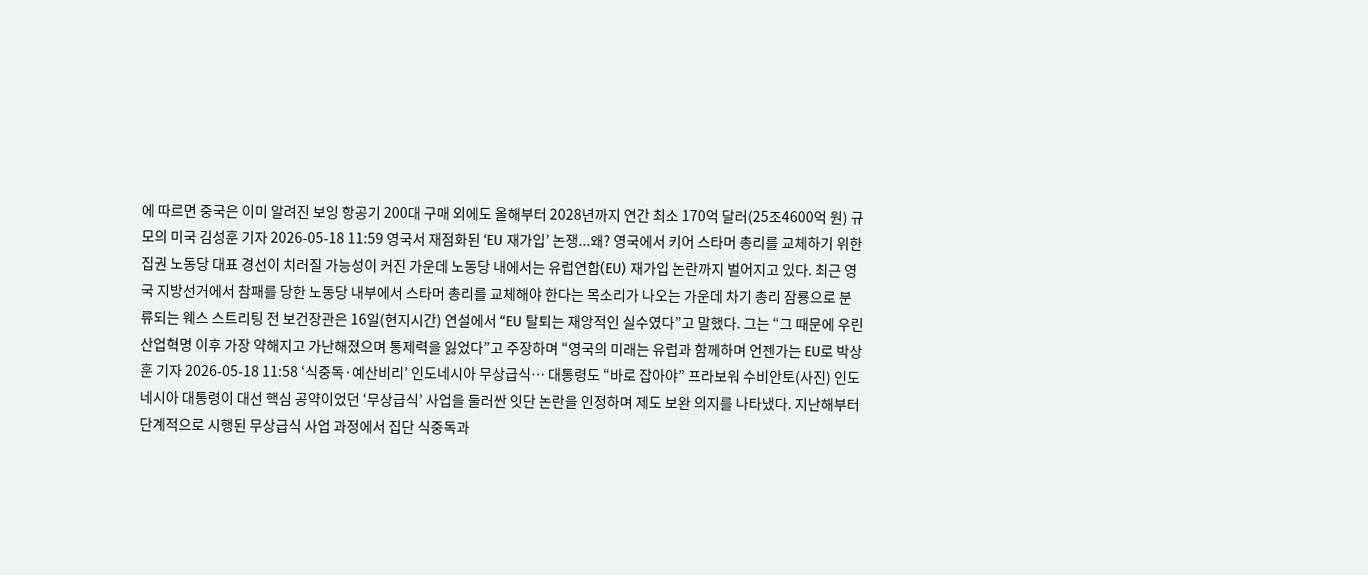에 따르면 중국은 이미 알려진 보잉 항공기 200대 구매 외에도 올해부터 2028년까지 연간 최소 170억 달러(25조4600억 원) 규모의 미국 김성훈 기자 2026-05-18 11:59 영국서 재점화된 ‘EU 재가입’ 논쟁...왜? 영국에서 키어 스타머 총리를 교체하기 위한 집권 노동당 대표 경선이 치러질 가능성이 커진 가운데 노동당 내에서는 유럽연합(EU) 재가입 논란까지 벌어지고 있다. 최근 영국 지방선거에서 참패를 당한 노동당 내부에서 스타머 총리를 교체해야 한다는 목소리가 나오는 가운데 차기 총리 잠룡으로 분류되는 웨스 스트리팅 전 보건장관은 16일(현지시간) 연설에서 “EU 탈퇴는 재앙적인 실수였다”고 말했다. 그는 “그 때문에 우린 산업혁명 이후 가장 약해지고 가난해졌으며 통제력을 잃었다”고 주장하며 “영국의 미래는 유럽과 함께하며 언젠가는 EU로 박상훈 기자 2026-05-18 11:58 ‘식중독·예산비리’ 인도네시아 무상급식… 대통령도 “바로 잡아야” 프라보워 수비안토(사진) 인도네시아 대통령이 대선 핵심 공약이었던 ‘무상급식’ 사업을 둘러싼 잇단 논란을 인정하며 제도 보완 의지를 나타냈다. 지난해부터 단계적으로 시행된 무상급식 사업 과정에서 집단 식중독과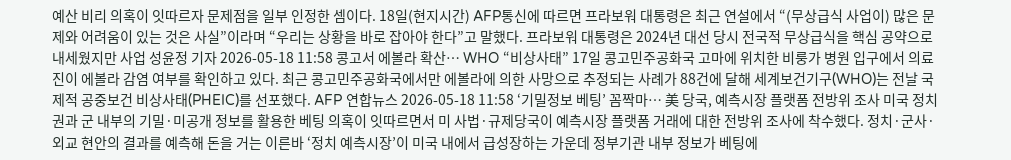예산 비리 의혹이 잇따르자 문제점을 일부 인정한 셈이다. 18일(현지시간) AFP통신에 따르면 프라보워 대통령은 최근 연설에서 “(무상급식 사업이) 많은 문제와 어려움이 있는 것은 사실”이라며 “우리는 상황을 바로 잡아야 한다”고 말했다. 프라보워 대통령은 2024년 대선 당시 전국적 무상급식을 핵심 공약으로 내세웠지만 사업 성윤정 기자 2026-05-18 11:58 콩고서 에볼라 확산… WHO “비상사태” 17일 콩고민주공화국 고마에 위치한 비룽가 병원 입구에서 의료진이 에볼라 감염 여부를 확인하고 있다. 최근 콩고민주공화국에서만 에볼라에 의한 사망으로 추정되는 사례가 88건에 달해 세계보건기구(WHO)는 전날 국제적 공중보건 비상사태(PHEIC)를 선포했다. AFP 연합뉴스 2026-05-18 11:58 ‘기밀정보 베팅’ 꼼짝마… 美 당국, 예측시장 플랫폼 전방위 조사 미국 정치권과 군 내부의 기밀·미공개 정보를 활용한 베팅 의혹이 잇따르면서 미 사법·규제당국이 예측시장 플랫폼 거래에 대한 전방위 조사에 착수했다. 정치·군사·외교 현안의 결과를 예측해 돈을 거는 이른바 ‘정치 예측시장’이 미국 내에서 급성장하는 가운데 정부기관 내부 정보가 베팅에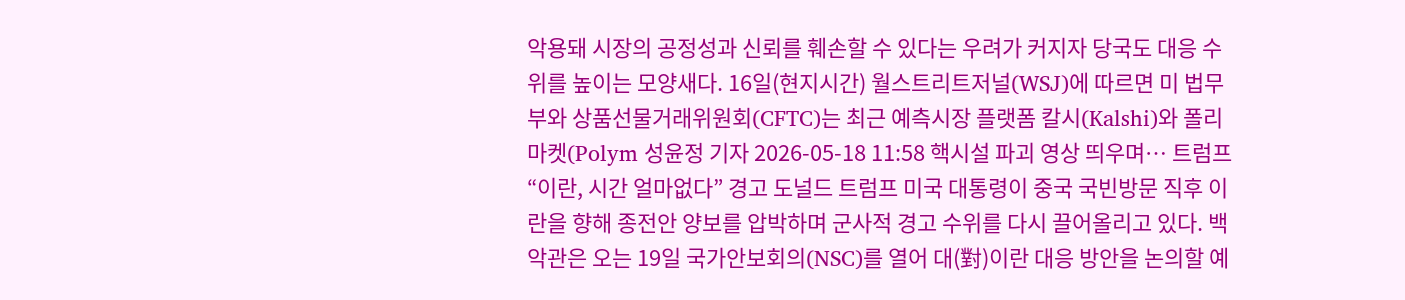악용돼 시장의 공정성과 신뢰를 훼손할 수 있다는 우려가 커지자 당국도 대응 수위를 높이는 모양새다. 16일(현지시간) 월스트리트저널(WSJ)에 따르면 미 법무부와 상품선물거래위원회(CFTC)는 최근 예측시장 플랫폼 칼시(Kalshi)와 폴리마켓(Polym 성윤정 기자 2026-05-18 11:58 핵시설 파괴 영상 띄우며… 트럼프 “이란, 시간 얼마없다” 경고 도널드 트럼프 미국 대통령이 중국 국빈방문 직후 이란을 향해 종전안 양보를 압박하며 군사적 경고 수위를 다시 끌어올리고 있다. 백악관은 오는 19일 국가안보회의(NSC)를 열어 대(對)이란 대응 방안을 논의할 예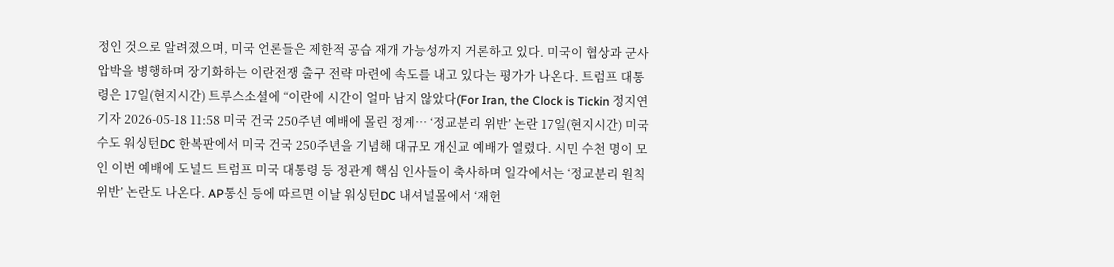정인 것으로 알려졌으며, 미국 언론들은 제한적 공습 재개 가능성까지 거론하고 있다. 미국이 협상과 군사 압박을 병행하며 장기화하는 이란전쟁 출구 전략 마련에 속도를 내고 있다는 평가가 나온다. 트럼프 대통령은 17일(현지시간) 트루스소셜에 “이란에 시간이 얼마 남지 않았다(For Iran, the Clock is Tickin 정지연 기자 2026-05-18 11:58 미국 건국 250주년 예배에 몰린 정계… ‘정교분리 위반’ 논란 17일(현지시간) 미국 수도 워싱턴DC 한복판에서 미국 건국 250주년을 기념해 대규모 개신교 예배가 열렸다. 시민 수천 명이 모인 이번 예배에 도널드 트럼프 미국 대통령 등 정관계 핵심 인사들이 축사하며 일각에서는 ‘정교분리 원칙 위반’ 논란도 나온다. AP통신 등에 따르면 이날 워싱턴DC 내셔널몰에서 ‘재헌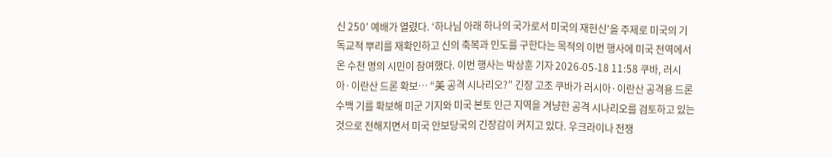신 250’ 예배가 열렸다. ‘하나님 아래 하나의 국가로서 미국의 재헌신’을 주제로 미국의 기독교적 뿌리를 재확인하고 신의 축복과 인도를 구한다는 목적의 이번 행사에 미국 전역에서 온 수천 명의 시민이 참여했다. 이번 행사는 박상훈 기자 2026-05-18 11:58 쿠바, 러시아·이란산 드론 확보… “美 공격 시나리오?” 긴장 고조 쿠바가 러시아·이란산 공격용 드론 수백 기를 확보해 미군 기지와 미국 본토 인근 지역을 겨냥한 공격 시나리오를 검토하고 있는 것으로 전해지면서 미국 안보당국의 긴장감이 커지고 있다. 우크라이나 전쟁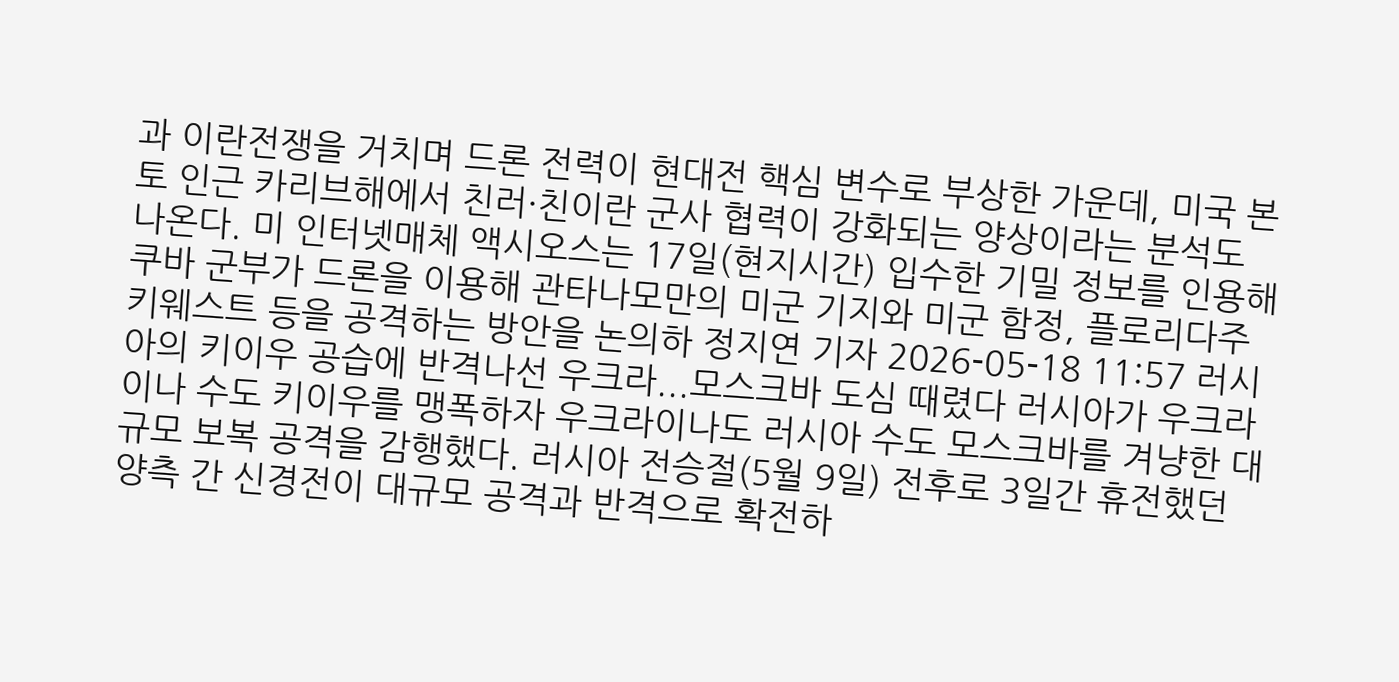과 이란전쟁을 거치며 드론 전력이 현대전 핵심 변수로 부상한 가운데, 미국 본토 인근 카리브해에서 친러·친이란 군사 협력이 강화되는 양상이라는 분석도 나온다. 미 인터넷매체 액시오스는 17일(현지시간) 입수한 기밀 정보를 인용해 쿠바 군부가 드론을 이용해 관타나모만의 미군 기지와 미군 함정, 플로리다주 키웨스트 등을 공격하는 방안을 논의하 정지연 기자 2026-05-18 11:57 러시아의 키이우 공습에 반격나선 우크라...모스크바 도심 때렸다 러시아가 우크라이나 수도 키이우를 맹폭하자 우크라이나도 러시아 수도 모스크바를 겨냥한 대규모 보복 공격을 감행했다. 러시아 전승절(5월 9일) 전후로 3일간 휴전했던 양측 간 신경전이 대규모 공격과 반격으로 확전하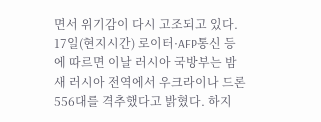면서 위기감이 다시 고조되고 있다. 17일(현지시간) 로이터·AFP통신 등에 따르면 이날 러시아 국방부는 밤새 러시아 전역에서 우크라이나 드론 556대를 격추했다고 밝혔다. 하지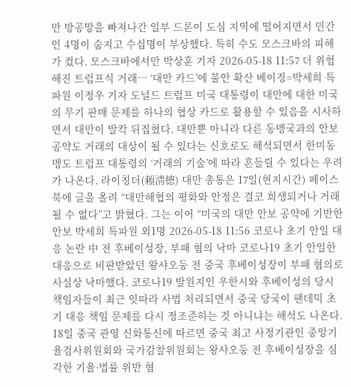만 방공망을 빠져나간 일부 드론이 도심 지역에 떨어지면서 민간인 4명이 숨지고 수십명이 부상했다. 특히 수도 모스크바의 피해가 컸다. 모스크바에서만 박상훈 기자 2026-05-18 11:57 더 위험해진 트럼프식 거래… ‘대만 카드’에 불안 확산 베이징=박세희 특파원 이정우 기자 도널드 트럼프 미국 대통령이 대만에 대한 미국의 무기 판매 문제를 하나의 협상 카드로 활용할 수 있음을 시사하면서 대만이 발칵 뒤집혔다. 대만뿐 아니라 다른 동맹국과의 안보 공약도 거래의 대상이 될 수 있다는 신호로도 해석되면서 한미동맹도 트럼프 대통령의 ‘거래의 기술’에 따라 흔들릴 수 있다는 우려가 나온다. 라이칭더(賴淸德) 대만 총통은 17일(현지시간) 페이스북에 글을 올려 “대만해협의 평화와 안정은 결코 희생되거나 거래될 수 없다”고 밝혔다. 그는 이어 “미국의 대만 안보 공약에 기반한 안보 박세희 특파원 외1명 2026-05-18 11:56 코로나 초기 안일 대응 논란 中 전 후베이성장, 부패 혐의 낙마 코로나19 초기 안일한 대응으로 비판받았던 왕샤오둥 전 중국 후베이성장이 부패 혐의로 사실상 낙마했다. 코로나19 발원지인 우한시와 후베이성의 당시 책임자들이 최근 잇따라 사법 처리되면서 중국 당국이 팬데믹 초기 대응 책임 문제를 다시 정조준하는 것 아니냐는 해석도 나온다. 18일 중국 관영 신화통신에 따르면 중국 최고 사정기관인 중앙기율검사위원회와 국가감찰위원회는 왕샤오둥 전 후베이성장을 심각한 기율·법률 위반 혐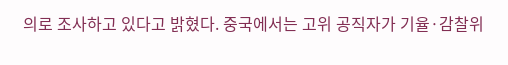의로 조사하고 있다고 밝혔다. 중국에서는 고위 공직자가 기율·감찰위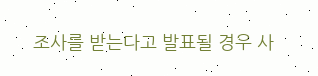조사를 받는다고 발표될 경우 사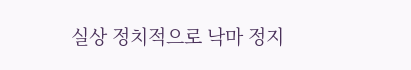실상 정치적으로 낙마 정지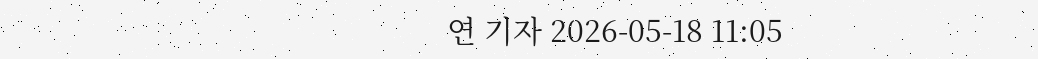연 기자 2026-05-18 11:05